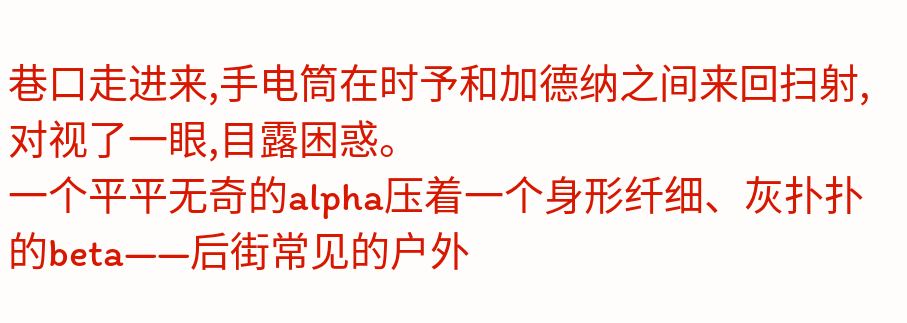巷口走进来,手电筒在时予和加德纳之间来回扫射,对视了一眼,目露困惑。
一个平平无奇的alpha压着一个身形纤细、灰扑扑的beta——后街常见的户外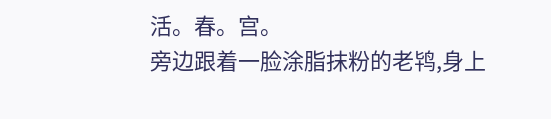活。春。宫。
旁边跟着一脸涂脂抹粉的老鸨,身上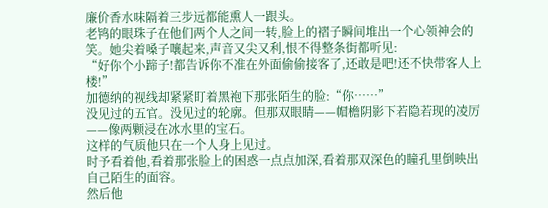廉价香水味隔着三步远都能熏人一跟头。
老鸨的眼珠子在他们两个人之间一转,脸上的褶子瞬间堆出一个心领神会的笑。她尖着嗓子嚷起来,声音又尖又利,恨不得整条街都听见:
“好你个小蹄子!都告诉你不准在外面偷偷接客了,还敢是吧!还不快带客人上楼!”
加德纳的视线却紧紧盯着黑袍下那张陌生的脸:“你……”
没见过的五官。没见过的轮廓。但那双眼睛——帽檐阴影下若隐若现的凌厉——像两颗浸在冰水里的宝石。
这样的气质他只在一个人身上见过。
时予看着他,看着那张脸上的困惑一点点加深,看着那双深色的瞳孔里倒映出自己陌生的面容。
然后他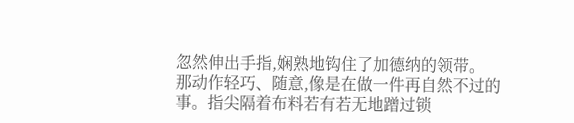忽然伸出手指,娴熟地钩住了加德纳的领带。
那动作轻巧、随意,像是在做一件再自然不过的事。指尖隔着布料若有若无地蹭过锁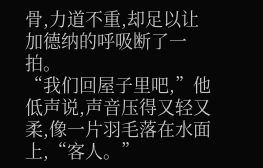骨,力道不重,却足以让加德纳的呼吸断了一拍。
“我们回屋子里吧,”他低声说,声音压得又轻又柔,像一片羽毛落在水面上,“客人。”